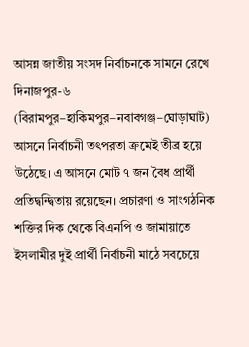আসন্ন জাতীয় সংসদ নির্বাচনকে সামনে রেখে দিনাজপুর-৬ (বিরামপুর–হাকিমপুর–নবাবগঞ্জ–ঘোড়াঘাট) আসনে নির্বাচনী তৎপরতা ক্রমেই তীব্র হয়ে উঠেছে। এ আসনে মোট ৭ জন বৈধ প্রার্থী প্রতিদ্বন্দ্বিতায় রয়েছেন। প্রচারণা ও সাংগঠনিক শক্তির দিক থেকে বিএনপি ও জামায়াতে ইসলামীর দুই প্রার্থী নির্বাচনী মাঠে সবচেয়ে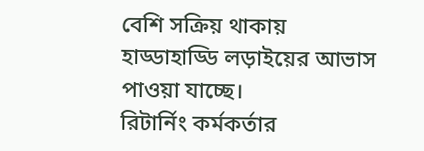বেশি সক্রিয় থাকায় হাড্ডাহাড্ডি লড়াইয়ের আভাস পাওয়া যাচ্ছে।
রিটার্নিং কর্মকর্তার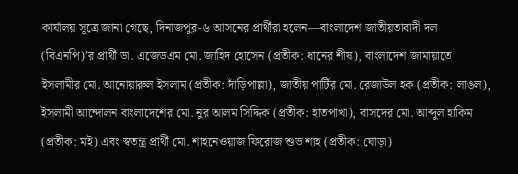কার্যালয় সূত্রে জানা গেছে, দিনাজপুর-৬ আসনের প্রার্থীরা হলেন—বাংলাদেশ জাতীয়তাবাদী দল (বিএনপি)’র প্রার্থী ডা. এজেডএম মো. জাহিদ হোসেন (প্রতীক: ধানের শীষ), বাংলাদেশ জামায়াতে ইসলামীর মো. আনোয়ারুল ইসলাম (প্রতীক: দাঁড়িপাল্লা), জাতীয় পার্টির মো. রেজাউল হক (প্রতীক: লাঙল), ইসলামী আন্দোলন বাংলাদেশের মো. নুর আলম সিদ্দিক (প্রতীক: হাতপাখা), বাসদের মো. আব্দুল হাকিম (প্রতীক: মই) এবং স্বতন্ত্র প্রার্থী মো. শাহনেওয়াজ ফিরোজ শুভ শাহ (প্রতীক: ঘোড়া)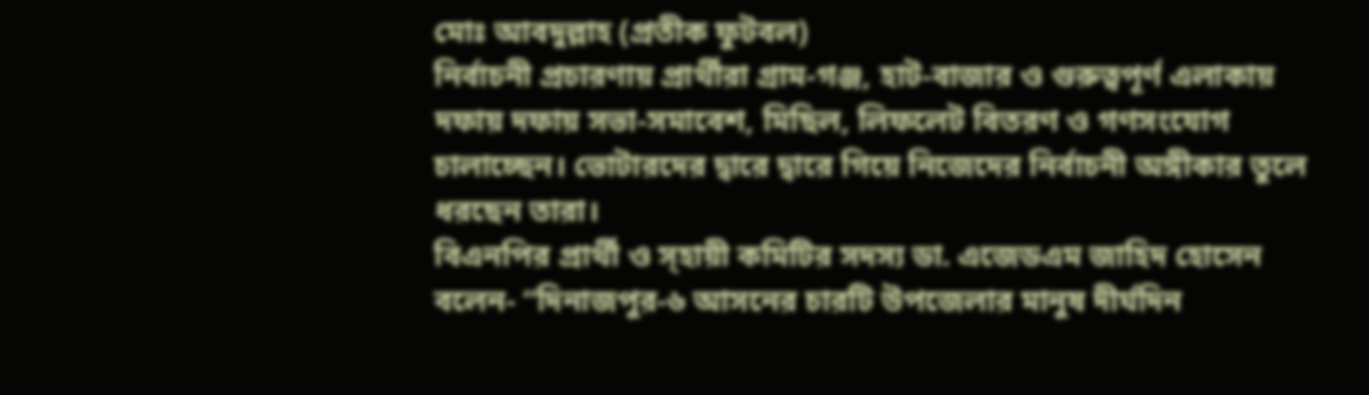মোঃ আবদুল্লাহ (প্রতীক ফুটবল)
নির্বাচনী প্রচারণায় প্রার্থীরা গ্রাম-গঞ্জ, হাট-বাজার ও গুরুত্বপূর্ণ এলাকায় দফায় দফায় সভা-সমাবেশ, মিছিল, লিফলেট বিতরণ ও গণসংযোগ চালাচ্ছেন। ভোটারদের দ্বারে দ্বারে গিয়ে নিজেদের নির্বাচনী অঙ্গীকার তুলে ধরছেন তারা।
বিএনপির প্রার্থী ও স্হায়ী কমিটির সদস্য ডা. এজেডএম জাহিদ হোসেন বলেন- “দিনাজপুর-৬ আসনের চারটি উপজেলার মানুষ দীর্ঘদিন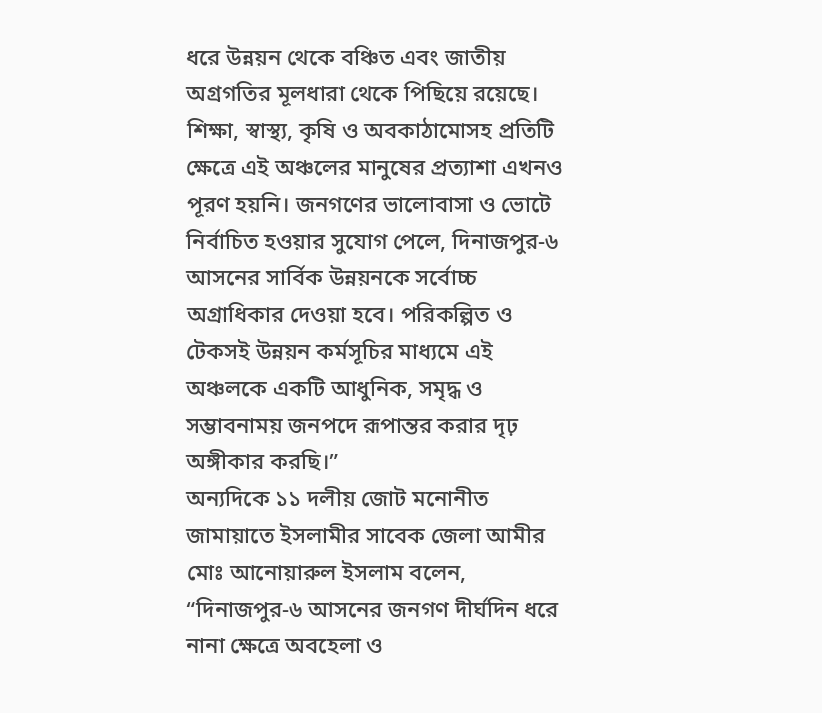ধরে উন্নয়ন থেকে বঞ্চিত এবং জাতীয় অগ্রগতির মূলধারা থেকে পিছিয়ে রয়েছে। শিক্ষা, স্বাস্থ্য, কৃষি ও অবকাঠামোসহ প্রতিটি ক্ষেত্রে এই অঞ্চলের মানুষের প্রত্যাশা এখনও পূরণ হয়নি। জনগণের ভালোবাসা ও ভোটে নির্বাচিত হওয়ার সুযোগ পেলে, দিনাজপুর-৬ আসনের সার্বিক উন্নয়নকে সর্বোচ্চ অগ্রাধিকার দেওয়া হবে। পরিকল্পিত ও টেকসই উন্নয়ন কর্মসূচির মাধ্যমে এই অঞ্চলকে একটি আধুনিক, সমৃদ্ধ ও সম্ভাবনাময় জনপদে রূপান্তর করার দৃঢ় অঙ্গীকার করছি।”
অন্যদিকে ১১ দলীয় জোট মনোনীত জামায়াতে ইসলামীর সাবেক জেলা আমীর মোঃ আনোয়ারুল ইসলাম বলেন, “দিনাজপুর-৬ আসনের জনগণ দীর্ঘদিন ধরে নানা ক্ষেত্রে অবহেলা ও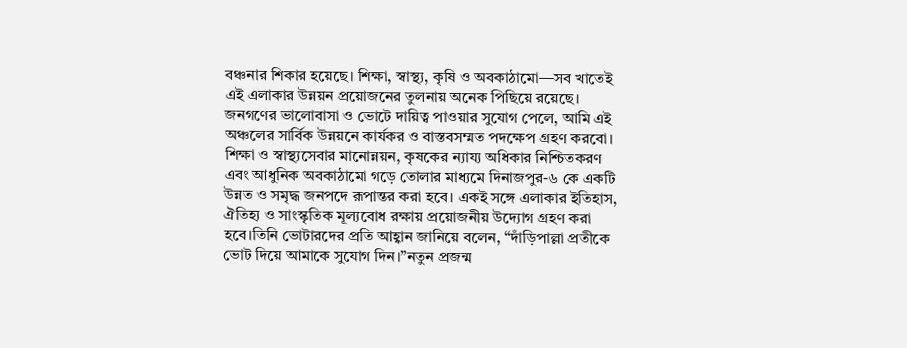বঞ্চনার শিকার হয়েছে। শিক্ষা, স্বাস্থ্য, কৃষি ও অবকাঠামো—সব খাতেই এই এলাকার উন্নয়ন প্রয়োজনের তুলনায় অনেক পিছিয়ে রয়েছে। জনগণের ভালোবাসা ও ভোটে দায়িত্ব পাওয়ার সুযোগ পেলে, আমি এই অঞ্চলের সার্বিক উন্নয়নে কার্যকর ও বাস্তবসম্মত পদক্ষেপ গ্রহণ করবো। শিক্ষা ও স্বাস্থ্যসেবার মানোন্নয়ন, কৃষকের ন্যায্য অধিকার নিশ্চিতকরণ এবং আধুনিক অবকাঠামো গড়ে তোলার মাধ্যমে দিনাজপুর-৬ কে একটি উন্নত ও সমৃদ্ধ জনপদে রূপান্তর করা হবে। একই সঙ্গে এলাকার ইতিহাস, ঐতিহ্য ও সাংস্কৃতিক মূল্যবোধ রক্ষায় প্রয়োজনীয় উদ্যোগ গ্রহণ করা হবে।তিনি ভোটারদের প্রতি আহ্বান জানিয়ে বলেন, “দাঁড়িপাল্লা প্রতীকে ভোট দিয়ে আমাকে সুযোগ দিন।”নতুন প্রজন্ম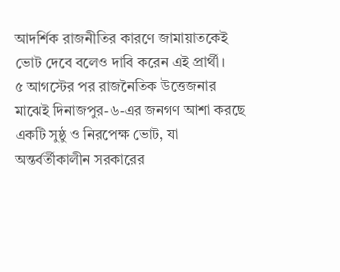আদর্শিক রাজনীতির কারণে জামায়াতকেই ভোট দেবে বলেও দাবি করেন এই প্রার্থী।
৫ আগস্টের পর রাজনৈতিক উত্তেজনার মাঝেই দিনাজপুর-৬-এর জনগণ আশা করছে একটি সুষ্ঠু ও নিরপেক্ষ ভোট, যা অন্তর্বর্তীকালীন সরকারের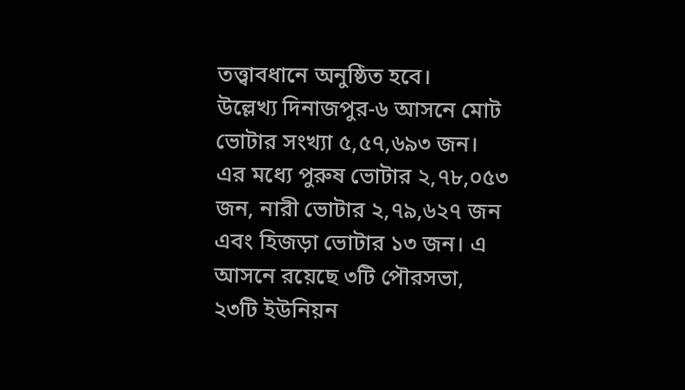তত্ত্বাবধানে অনুষ্ঠিত হবে।
উল্লেখ্য দিনাজপুর-৬ আসনে মোট ভোটার সংখ্যা ৫,৫৭,৬৯৩ জন। এর মধ্যে পুরুষ ভোটার ২,৭৮,০৫৩ জন, নারী ভোটার ২,৭৯,৬২৭ জন এবং হিজড়া ভোটার ১৩ জন। এ আসনে রয়েছে ৩টি পৌরসভা, ২৩টি ইউনিয়ন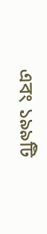এবং ১৯৯টি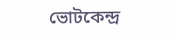ভোটকেন্দ্র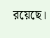রয়েছে।